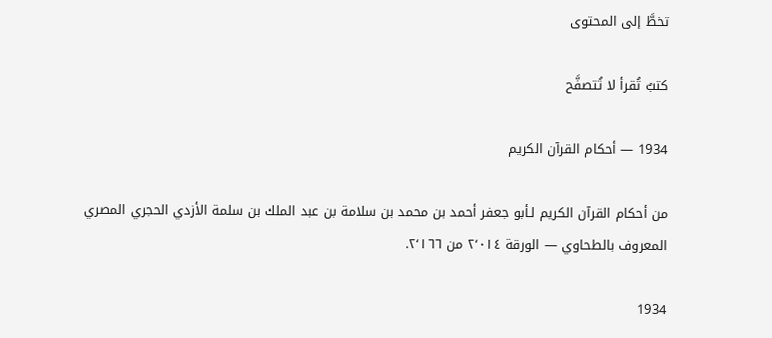تخطَّ إلى المحتوى

كتبٌ تُقرأ لا تُتصفَّح

1934 — أحكام القرآن الكريم

من أحكام القرآن الكريم لـأبو جعفر أحمد بن محمد بن سلامة بن عبد الملك بن سلمة الأزدي الحجري المصري المعروف بالطحاوي — الورقة ٢٬٠١٤ من ٢٬١٦٦.

1934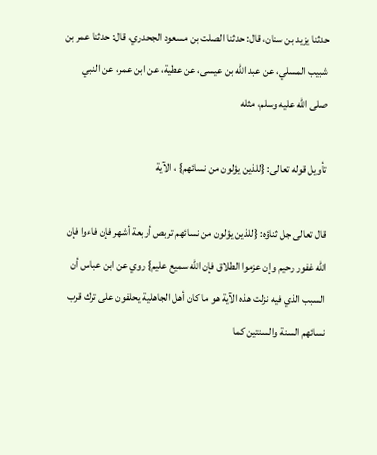حدثنا يزيد بن سنان، قال: حدثنا الصلت بن مسعود الجحدري، قال: حدثنا عمر بن شبيب المسلي، عن عبد الله بن عيسى، عن عطية، عن ابن عمر، عن النبي صلى الله عليه وسلم، مثله

تأويل قوله تعالى: {للذين يؤلون من نسائهم} ، الآية

قال تعالى جل ثناؤه: {للذين يؤلون من نسائهم تربص أربعة أشهر فإن فاءوا فإن الله غفور رحيم وإن عزموا الطلاق فإن الله سميع عليم} روي عن ابن عباس أن السبب الذي فيه نزلت هذه الآية هو ما كان أهل الجاهلية يحلفون على ترك قرب نسائهم السنة والسنتين كما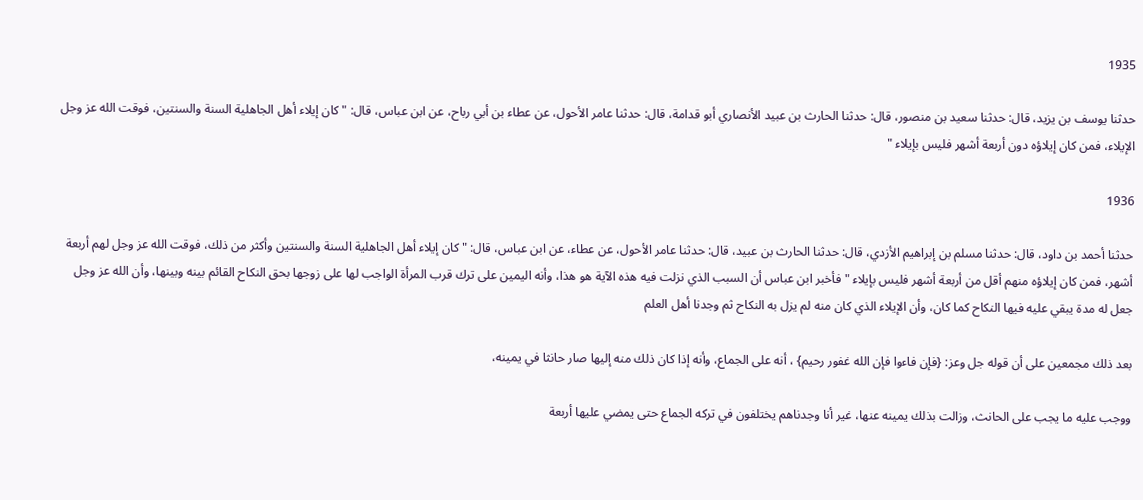1935

حدثنا يوسف بن يزيد، قال: حدثنا سعيد بن منصور، قال: حدثنا الحارث بن عبيد الأنصاري أبو قدامة، قال: حدثنا عامر الأحول، عن عطاء بن أبي رباح، عن ابن عباس، قال: " كان إيلاء أهل الجاهلية السنة والسنتين، فوقت الله عز وجل الإيلاء، فمن كان إيلاؤه دون أربعة أشهر فليس بإيلاء "

1936

حدثنا أحمد بن داود، قال: حدثنا مسلم بن إبراهيم الأزدي، قال: حدثنا الحارث بن عبيد، قال: حدثنا عامر الأحول، عن عطاء، عن ابن عباس، قال: " كان إيلاء أهل الجاهلية السنة والسنتين وأكثر من ذلك، فوقت الله عز وجل لهم أربعة أشهر، فمن كان إيلاؤه منهم أقل من أربعة أشهر فليس بإيلاء " فأخبر ابن عباس أن السبب الذي نزلت فيه هذه الآية هو هذا، وأنه اليمين على ترك قرب المرأة الواجب لها على زوجها بحق النكاح القائم بينه وبينها، وأن الله عز وجل جعل له مدة يبقي عليه فيها النكاح كما كان، وأن الإيلاء الذي كان منه لم يزل به النكاح ثم وجدنا أهل العلم

بعد ذلك مجمعين على أن قوله جل وعز: {فإن فاءوا فإن الله غفور رحيم} ، أنه على الجماع، وأنه إذا كان ذلك منه إليها صار حانثا في يمينه،

ووجب عليه ما يجب على الحانث، وزالت بذلك يمينه عنها، غير أنا وجدناهم يختلفون في تركه الجماع حتى يمضي عليها أربعة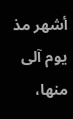أشهر مذ يوم آلى منها،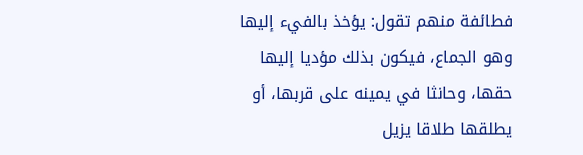فطائفة منهم تقول: يؤخذ بالفيء إليها وهو الجماع، فيكون بذلك مؤديا إليها حقها، وحانثا في يمينه على قربها، أو يطلقها طلاقا يزيل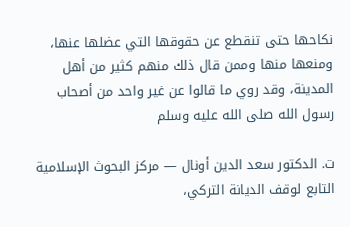نكاحها حتى تنقطع عن حقوقها التي عضلها عنها، ومنعها منها وممن قال ذلك منهم كثير من أهل المدينة، وقد روي ما قالوا عن غير واحد من أصحاب رسول الله صلى الله عليه وسلم

ت. الدكتور سعد الدين أونال — مركز البحوث الإسلامية التابع لوقف الديانة التركي،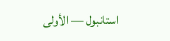استانبول — الأولى